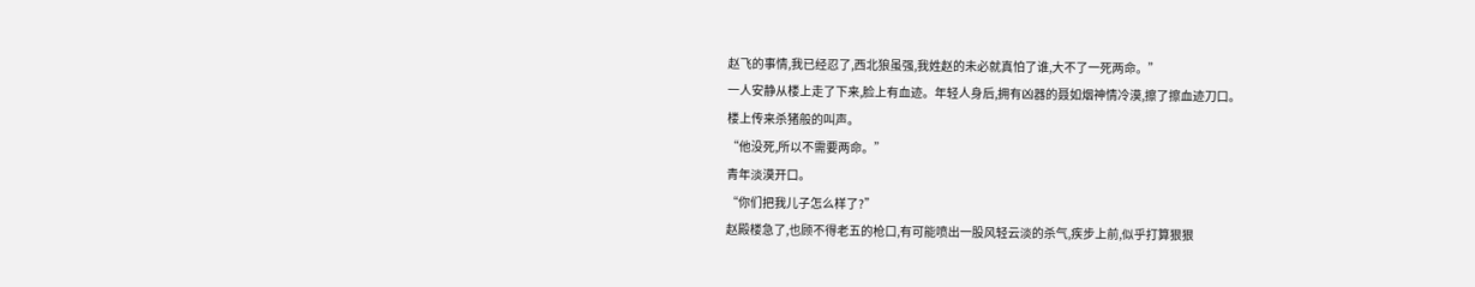赵飞的事情,我已经忍了,西北狼虽强,我姓赵的未必就真怕了谁,大不了一死两命。”
一人安静从楼上走了下来,脸上有血迹。年轻人身后,拥有凶器的聂如烟神情冷漠,擦了擦血迹刀口。
楼上传来杀猪般的叫声。
“他没死,所以不需要两命。”
青年淡漠开口。
“你们把我儿子怎么样了?”
赵殿楼急了,也顾不得老五的枪口,有可能喷出一股风轻云淡的杀气,疾步上前,似乎打算狠狠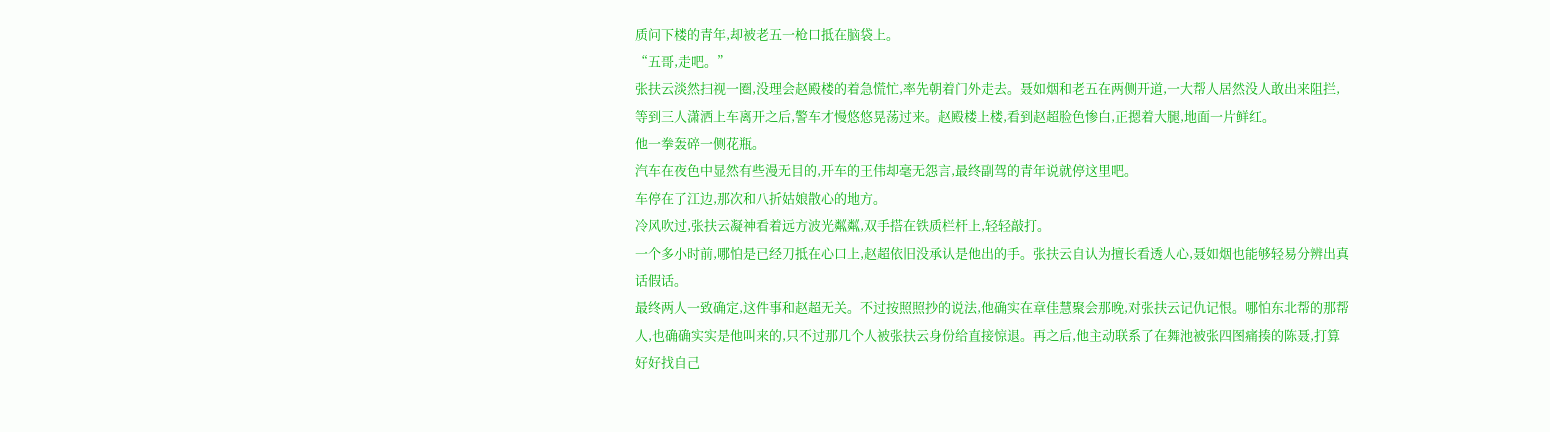质问下楼的青年,却被老五一枪口抵在脑袋上。
“五哥,走吧。”
张扶云淡然扫视一圈,没理会赵殿楼的着急慌忙,率先朝着门外走去。聂如烟和老五在两侧开道,一大帮人居然没人敢出来阻拦,等到三人潇洒上车离开之后,警车才慢悠悠晃荡过来。赵殿楼上楼,看到赵超脸色惨白,正摁着大腿,地面一片鲜红。
他一拳轰碎一侧花瓶。
汽车在夜色中显然有些漫无目的,开车的王伟却毫无怨言,最终副驾的青年说就停这里吧。
车停在了江边,那次和八折姑娘散心的地方。
冷风吹过,张扶云凝神看着远方波光粼粼,双手搭在铁质栏杆上,轻轻敲打。
一个多小时前,哪怕是已经刀抵在心口上,赵超依旧没承认是他出的手。张扶云自认为擅长看透人心,聂如烟也能够轻易分辨出真话假话。
最终两人一致确定,这件事和赵超无关。不过按照照抄的说法,他确实在章佳慧聚会那晚,对张扶云记仇记恨。哪怕东北帮的那帮人,也确确实实是他叫来的,只不过那几个人被张扶云身份给直接惊退。再之后,他主动联系了在舞池被张四图痛揍的陈聂,打算好好找自己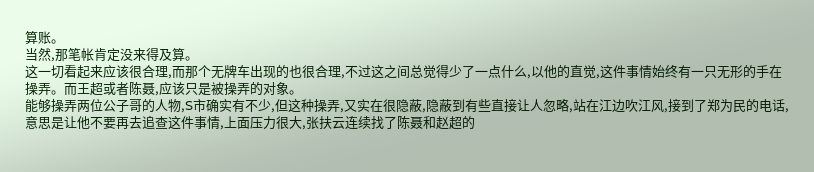算账。
当然,那笔帐肯定没来得及算。
这一切看起来应该很合理,而那个无牌车出现的也很合理,不过这之间总觉得少了一点什么,以他的直觉,这件事情始终有一只无形的手在操弄。而王超或者陈聂,应该只是被操弄的对象。
能够操弄两位公子哥的人物,S市确实有不少,但这种操弄,又实在很隐蔽,隐蔽到有些直接让人忽略,站在江边吹江风,接到了郑为民的电话,意思是让他不要再去追查这件事情,上面压力很大,张扶云连续找了陈聂和赵超的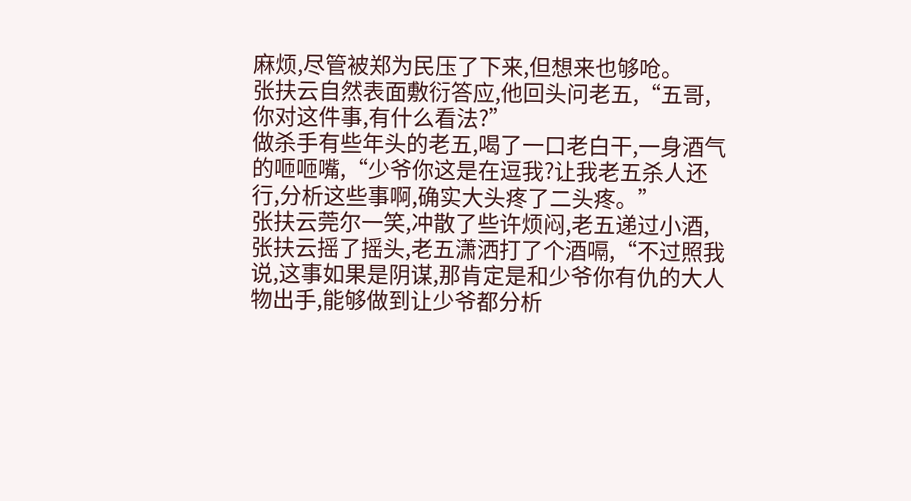麻烦,尽管被郑为民压了下来,但想来也够呛。
张扶云自然表面敷衍答应,他回头问老五,“五哥,你对这件事,有什么看法?”
做杀手有些年头的老五,喝了一口老白干,一身酒气的咂咂嘴,“少爷你这是在逗我?让我老五杀人还行,分析这些事啊,确实大头疼了二头疼。”
张扶云莞尔一笑,冲散了些许烦闷,老五递过小酒,张扶云摇了摇头,老五潇洒打了个酒嗝,“不过照我说,这事如果是阴谋,那肯定是和少爷你有仇的大人物出手,能够做到让少爷都分析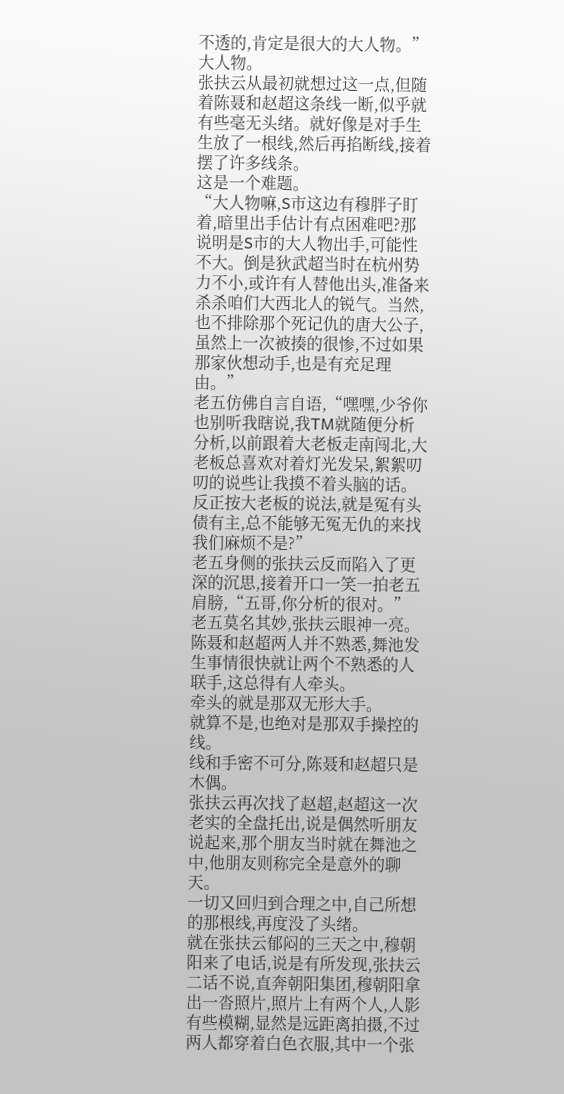不透的,肯定是很大的大人物。”
大人物。
张扶云从最初就想过这一点,但随着陈聂和赵超这条线一断,似乎就有些毫无头绪。就好像是对手生生放了一根线,然后再掐断线,接着摆了许多线条。
这是一个难题。
“大人物嘛,S市这边有穆胖子盯着,暗里出手估计有点困难吧?那说明是S市的大人物出手,可能性不大。倒是狄武超当时在杭州势力不小,或许有人替他出头,准备来杀杀咱们大西北人的锐气。当然,也不排除那个死记仇的唐大公子,虽然上一次被揍的很惨,不过如果那家伙想动手,也是有充足理由。”
老五仿佛自言自语,“嘿嘿,少爷你也别听我瞎说,我TM就随便分析分析,以前跟着大老板走南闯北,大老板总喜欢对着灯光发呆,絮絮叨叨的说些让我摸不着头脑的话。反正按大老板的说法,就是冤有头债有主,总不能够无冤无仇的来找我们麻烦不是?”
老五身侧的张扶云反而陷入了更深的沉思,接着开口一笑一拍老五肩膀,“五哥,你分析的很对。”
老五莫名其妙,张扶云眼神一亮。
陈聂和赵超两人并不熟悉,舞池发生事情很快就让两个不熟悉的人联手,这总得有人牵头。
牵头的就是那双无形大手。
就算不是,也绝对是那双手操控的线。
线和手密不可分,陈聂和赵超只是木偶。
张扶云再次找了赵超,赵超这一次老实的全盘托出,说是偶然听朋友说起来,那个朋友当时就在舞池之中,他朋友则称完全是意外的聊天。
一切又回归到合理之中,自己所想的那根线,再度没了头绪。
就在张扶云郁闷的三天之中,穆朝阳来了电话,说是有所发现,张扶云二话不说,直奔朝阳集团,穆朝阳拿出一沓照片,照片上有两个人,人影有些模糊,显然是远距离拍摄,不过两人都穿着白色衣服,其中一个张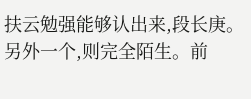扶云勉强能够认出来,段长庚。另外一个,则完全陌生。前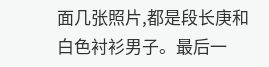面几张照片,都是段长庚和白色衬衫男子。最后一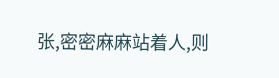张,密密麻麻站着人,则